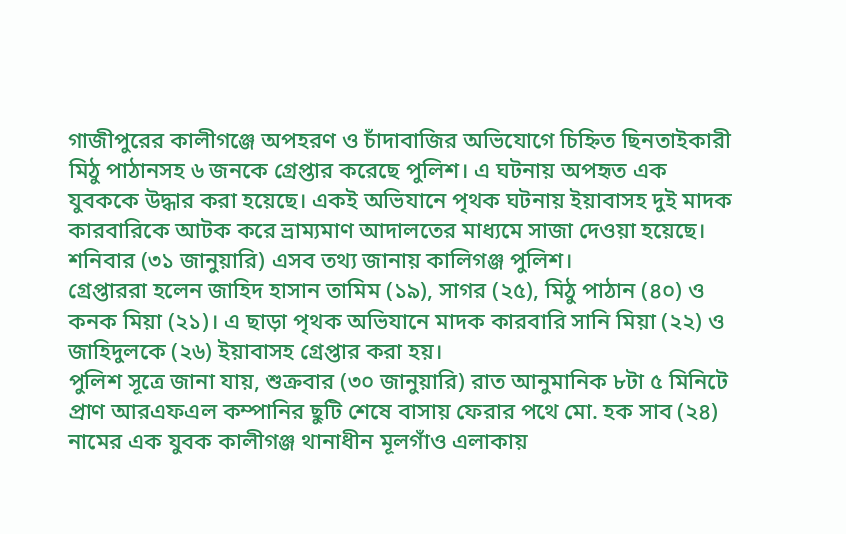গাজীপুরের কালীগঞ্জে অপহরণ ও চাঁদাবাজির অভিযোগে চিহ্নিত ছিনতাইকারী মিঠু পাঠানসহ ৬ জনকে গ্রেপ্তার করেছে পুলিশ। এ ঘটনায় অপহৃত এক যুবককে উদ্ধার করা হয়েছে। একই অভিযানে পৃথক ঘটনায় ইয়াবাসহ দুই মাদক কারবারিকে আটক করে ভ্রাম্যমাণ আদালতের মাধ্যমে সাজা দেওয়া হয়েছে। শনিবার (৩১ জানুয়ারি) এসব তথ্য জানায় কালিগঞ্জ পুলিশ।
গ্রেপ্তাররা হলেন জাহিদ হাসান তামিম (১৯), সাগর (২৫), মিঠু পাঠান (৪০) ও কনক মিয়া (২১)। এ ছাড়া পৃথক অভিযানে মাদক কারবারি সানি মিয়া (২২) ও জাহিদুলকে (২৬) ইয়াবাসহ গ্রেপ্তার করা হয়।
পুলিশ সূত্রে জানা যায়, শুক্রবার (৩০ জানুয়ারি) রাত আনুমানিক ৮টা ৫ মিনিটে প্রাণ আরএফএল কম্পানির ছুটি শেষে বাসায় ফেরার পথে মো. হক সাব (২৪) নামের এক যুবক কালীগঞ্জ থানাধীন মূলগাঁও এলাকায়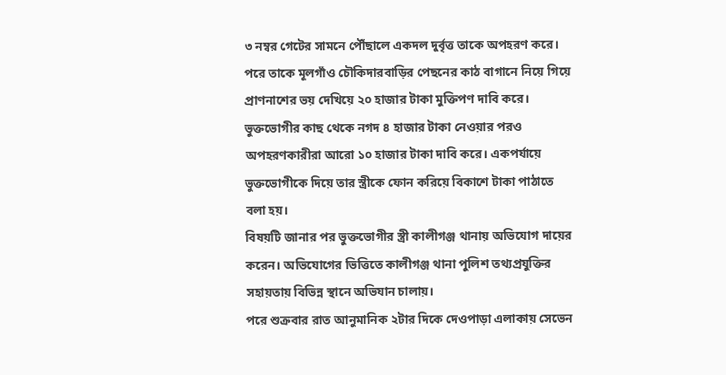৩ নম্বর গেটের সামনে পৌঁছালে একদল দুর্বৃত্ত তাকে অপহরণ করে। পরে তাকে মূলগাঁও চৌকিদারবাড়ির পেছনের কাঠ বাগানে নিয়ে গিয়ে প্রাণনাশের ভয় দেখিয়ে ২০ হাজার টাকা মুক্তিপণ দাবি করে।
ভুক্তভোগীর কাছ থেকে নগদ ৪ হাজার টাকা নেওয়ার পরও অপহরণকারীরা আরো ১০ হাজার টাকা দাবি করে। একপর্যায়ে ভুক্তভোগীকে দিয়ে তার স্ত্রীকে ফোন করিয়ে বিকাশে টাকা পাঠাতে বলা হয়।
বিষয়টি জানার পর ভুক্তভোগীর স্ত্রী কালীগঞ্জ থানায় অভিযোগ দায়ের করেন। অভিযোগের ভিত্তিতে কালীগঞ্জ থানা পুলিশ তথ্যপ্রযুক্তির সহায়তায় বিভিন্ন স্থানে অভিযান চালায়।
পরে শুক্রবার রাত আনুমানিক ২টার দিকে দেওপাড়া এলাকায় সেভেন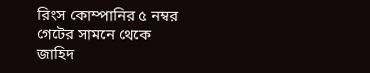রিংস কোম্পানির ৫ নম্বর গেটের সামনে থেকে জাহিদ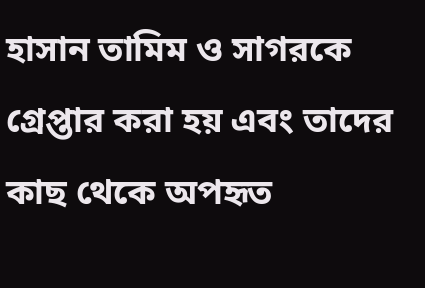হাসান তামিম ও সাগরকে গ্রেপ্তার করা হয় এবং তাদের কাছ থেকে অপহৃত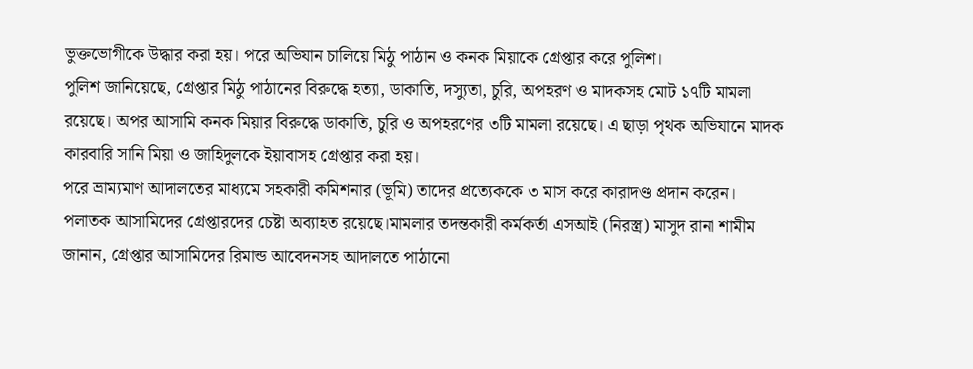ভুক্তভোগীকে উদ্ধার করা হয়। পরে অভিযান চালিয়ে মিঠু পাঠান ও কনক মিয়াকে গ্রেপ্তার করে পুলিশ।
পুলিশ জানিয়েছে, গ্রেপ্তার মিঠু পাঠানের বিরুদ্ধে হত্যা, ডাকাতি, দস্যুতা, চুরি, অপহরণ ও মাদকসহ মোট ১৭টি মামলা রয়েছে। অপর আসামি কনক মিয়ার বিরুদ্ধে ডাকাতি, চুরি ও অপহরণের ৩টি মামলা রয়েছে। এ ছাড়া পৃথক অভিযানে মাদক কারবারি সানি মিয়া ও জাহিদুলকে ইয়াবাসহ গ্রেপ্তার করা হয়।
পরে ভ্রাম্যমাণ আদালতের মাধ্যমে সহকারী কমিশনার (ভূমি) তাদের প্রত্যেককে ৩ মাস করে কারাদণ্ড প্রদান করেন। পলাতক আসামিদের গ্রেপ্তারদের চেষ্টা অব্যাহত রয়েছে।মামলার তদন্তকারী কর্মকর্তা এসআই (নিরস্ত্র) মাসুদ রানা শামীম জানান, গ্রেপ্তার আসামিদের রিমান্ড আবেদনসহ আদালতে পাঠানো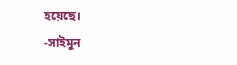হয়েছে।
-সাইমুন